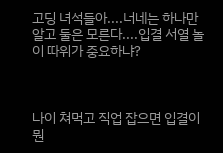고딩 녀석들아....너네는 하나만 알고 둘은 모른다....입결 서열 놀이 따위가 중요하냐?



나이 쳐먹고 직업 잡으면 입결이 뭔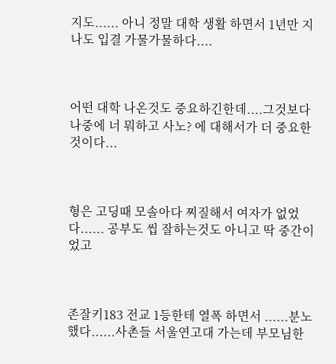지도...... 아니 정말 대학 생활 하면서 1년만 지나도 입결 가물가물하다....



어떤 대학 나온것도 중요하긴한데....그것보다 나중에 너 뭐하고 사노? 에 대해서가 더 중요한것이다...



형은 고딩때 모솔아다 찌질해서 여자가 없었다...... 공부도 씹 잘하는것도 아니고 딱 중간이었고



존잘키183 전교 1등한테 열폭 하면서 ......분노했다......사촌들 서울연고대 가는데 부모님한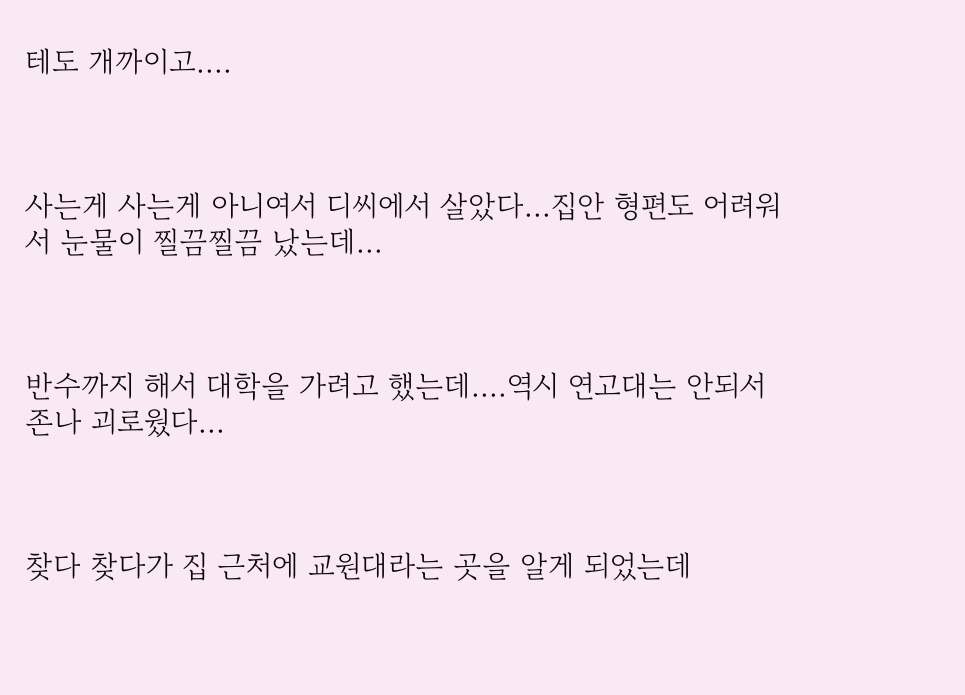테도 개까이고....



사는게 사는게 아니여서 디씨에서 살았다...집안 형편도 어려워서 눈물이 찔끔찔끔 났는데...



반수까지 해서 대학을 가려고 했는데....역시 연고대는 안되서 존나 괴로웠다...



찾다 찾다가 집 근처에 교원대라는 곳을 알게 되었는데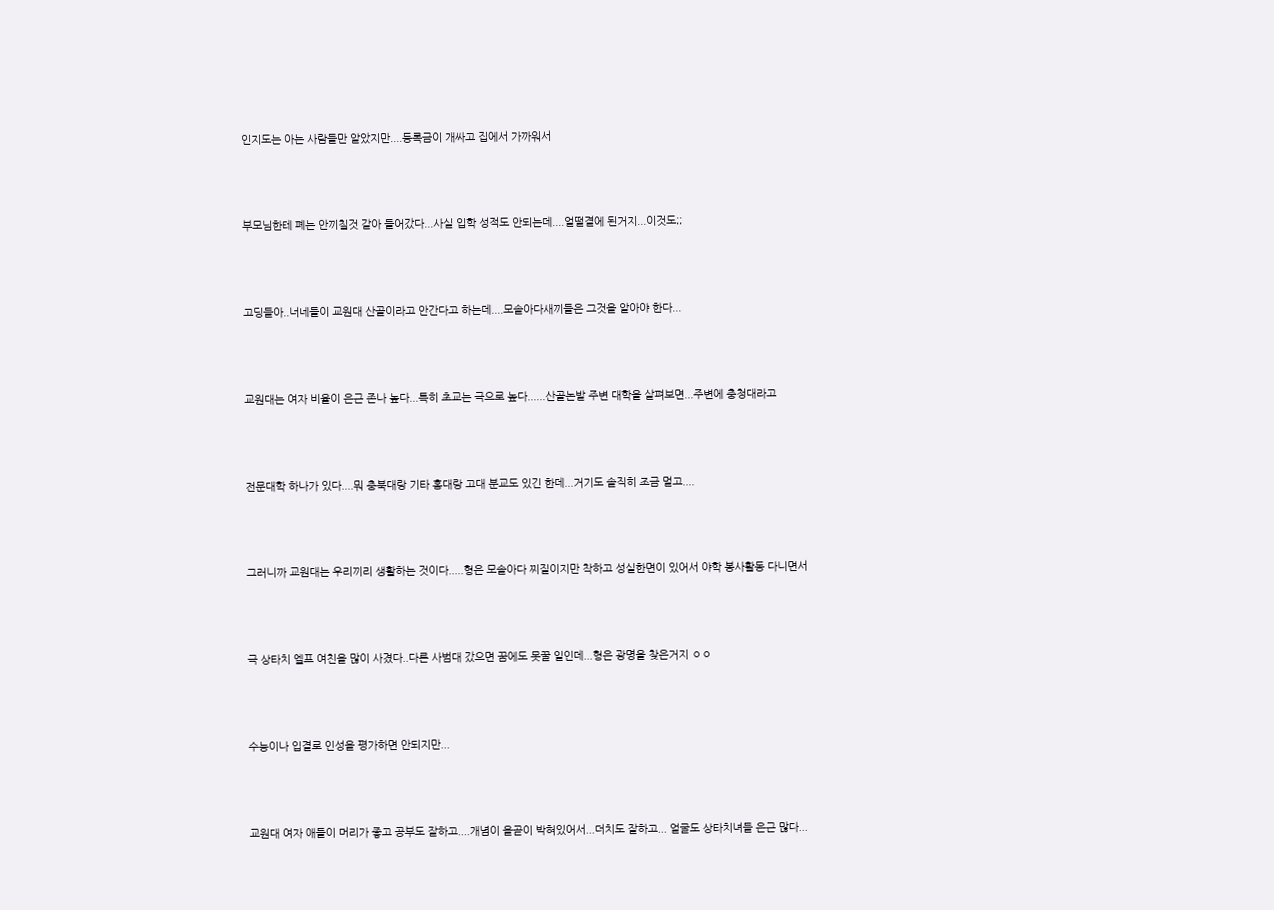인지도는 아는 사람들만 알았지만....등록금이 개싸고 집에서 가까워서



부모님한테 폐는 안끼칠것 같아 들어갔다...사실 입학 성적도 안되는데....얼떨결에 된거지...이것도;;



고딩들아..너네들이 교원대 산골이라고 안간다고 하는데....모솔아다새끼들은 그것을 알아야 한다...



교원대는 여자 비율이 은근 존나 높다...특히 초교는 극으로 높다......산골논밭 주변 대학을 살펴보면...주변에 충청대라고



전문대학 하나가 있다....뭐 충북대랑 기타 홍대랑 고대 분교도 있긴 한데...거기도 솔직히 조금 멀고....



그러니까 교원대는 우리끼리 생활하는 것이다.....형은 모솔아다 찌질이지만 착하고 성실한면이 있어서 야학 봉사활동 다니면서



극 상타치 엘프 여친을 많이 사겼다..다른 사범대 갔으면 꿈에도 못꿀 일인데...형은 광명을 찾은거지 ㅇㅇ



수능이나 입결로 인성을 평가하면 안되지만...



교원대 여자 애들이 머리가 좋고 공부도 잘하고....개념이 올곧이 박혀있어서...더치도 잘하고... 얼굴도 상타치녀들 은근 많다...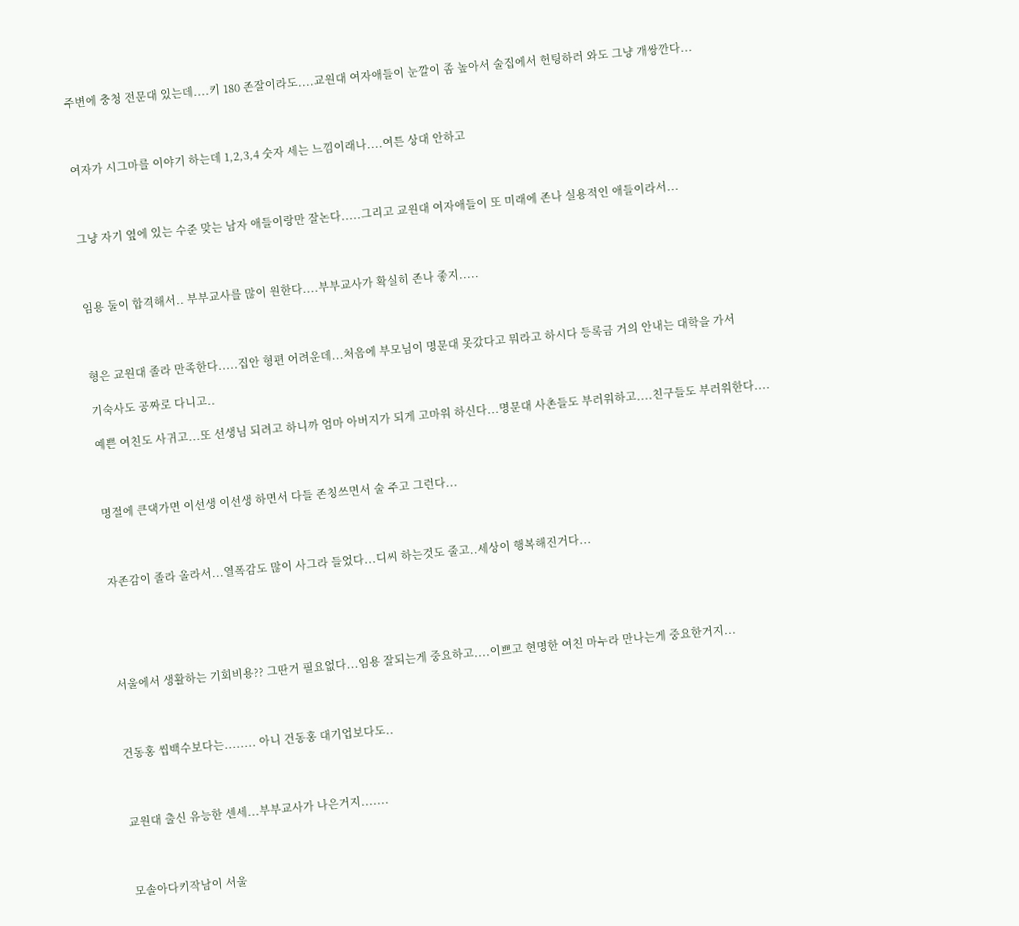주변에 충청 전문대 있는데....키 180 존잘이라도....교원대 여자애들이 눈깔이 좀 높아서 술집에서 헌팅하러 와도 그냥 개쌍깐다...



여자가 시그마를 이야기 하는데 1,2,3,4 숫자 세는 느낌이래나....여튼 상대 안하고



그냥 자기 옆에 있는 수준 맞는 남자 애들이랑만 잘논다.....그리고 교원대 여자애들이 또 미래에 존나 실용적인 애들이라서...



임용 둘이 합격해서.. 부부교사를 많이 원한다....부부교사가 확실히 존나 좋지.....



형은 교원대 졸라 만족한다.....집안 형편 어려운데...처음에 부모님이 명문대 못갔다고 뭐라고 하시다 등록금 거의 안내는 대학을 가서

기숙사도 공짜로 다니고..

예쁜 여친도 사귀고...또 선생님 되려고 하니까 엄마 아버지가 되게 고마워 하신다...명문대 사촌들도 부러워하고....친구들도 부러워한다....



명절에 큰댁가면 이선생 이선생 하면서 다들 존칭쓰면서 술 주고 그런다...



자존감이 졸라 올라서...열폭감도 많이 사그라 들었다...디씨 하는것도 줄고..세상이 행복해진거다...





서울에서 생활하는 기회비용?? 그딴거 필요없다...임용 잘되는게 중요하고....이쁘고 현명한 여친 마누라 만나는게 중요한거지...



건동홍 씹백수보다는........ 아니 건동홍 대기업보다도..



교원대 출신 유능한 센세...부부교사가 나은거지.......



모솔아다키작남이 서울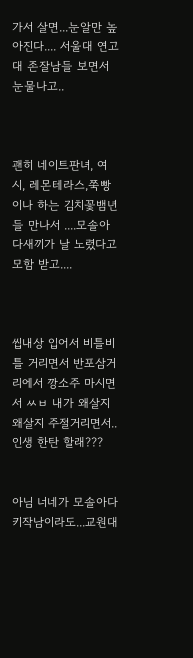가서 살면...눈알만 높아진다.... 서울대 연고대 존잘남들 보면서 눈물나고..



괜히 네이트판녀, 여시, 레몬테라스,쭉빵이나 하는 김치꽃뱀년들 만나서 ....모솔아다새끼가 날 노렸다고 모함 받고....



씹내상 입어서 비틀비틀 거리면서 반포삼거리에서 깡소주 마시면서 ㅆㅂ 내가 왜살지 왜살지 주절거리면서.. 인생 한탄 할래???


아님 너네가 모솔아다키작남이라도...교원대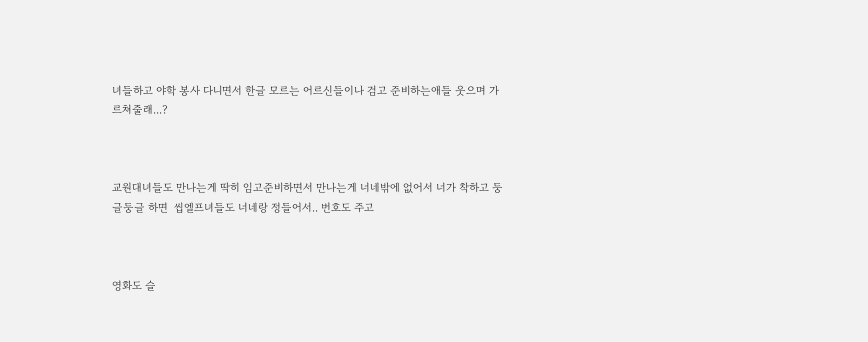녀들하고 야학 봉사 다니면서 한글 모르는 어르신들이나 검고 준비하는애들 웃으며 가르쳐줄래...?



교원대녀들도 만나는게 딱히 임고준비하면서 만나는게 너네밖에 없어서 너가 착하고 둥글둥글 하면  씹엘프녀들도 너네랑 정들어서.. 번호도 주고



영화도 슬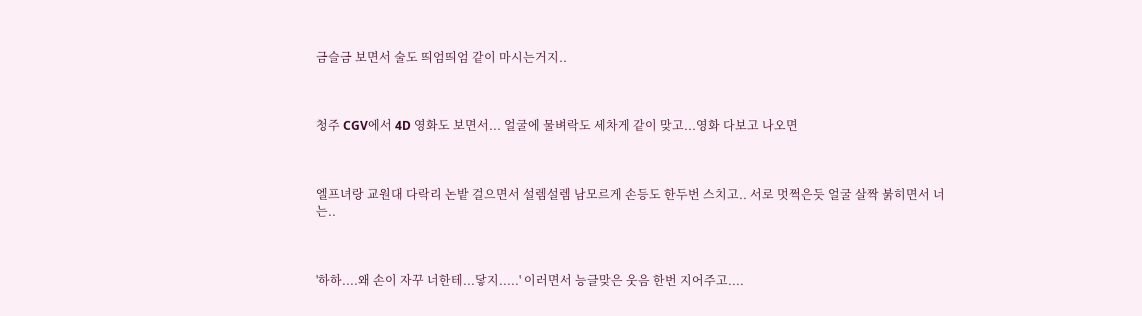금슬금 보면서 술도 띄엄띄엄 같이 마시는거지..



청주 CGV에서 4D 영화도 보면서... 얼굴에 물벼락도 세차게 같이 맞고...영화 다보고 나오면



엘프녀랑 교원대 다락리 논밭 걸으면서 설렘설렘 남모르게 손등도 한두번 스치고.. 서로 멋쩍은듯 얼굴 살짝 붉히면서 너는..



'하하....왜 손이 자꾸 너한테...닿지.....' 이러면서 능글맞은 웃음 한번 지어주고....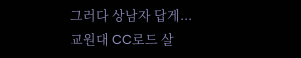그러다 상남자 답게...교원대 CC로드 살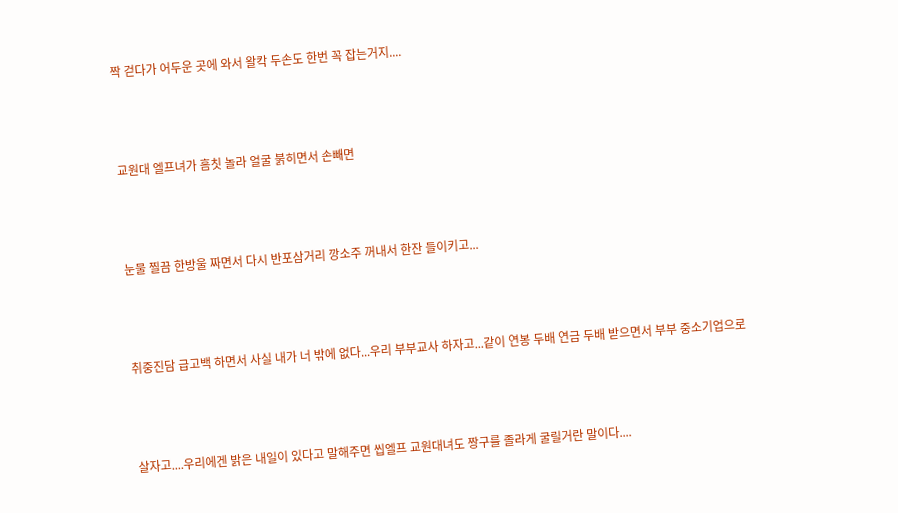짝 걷다가 어두운 곳에 와서 왈칵 두손도 한번 꼭 잡는거지....



교원대 엘프녀가 흠칫 놀라 얼굴 붉히면서 손빼면



눈물 찔끔 한방울 짜면서 다시 반포삼거리 깡소주 꺼내서 한잔 들이키고...



취중진담 급고백 하면서 사실 내가 너 밖에 없다...우리 부부교사 하자고...같이 연봉 두배 연금 두배 받으면서 부부 중소기업으로



살자고....우리에겐 밝은 내일이 있다고 말해주면 씹엘프 교원대녀도 짱구를 졸라게 굴릴거란 말이다....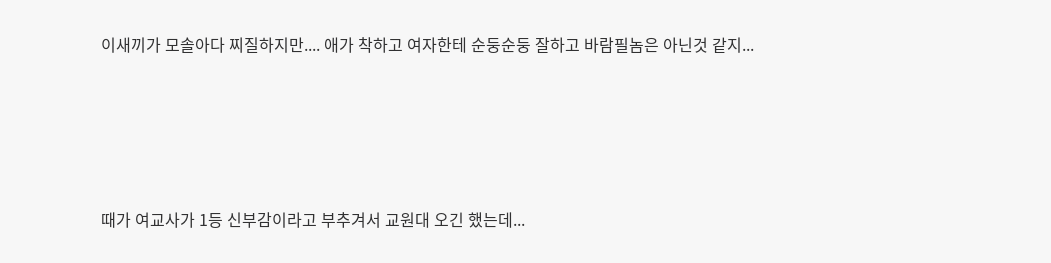이새끼가 모솔아다 찌질하지만.... 애가 착하고 여자한테 순둥순둥 잘하고 바람필놈은 아닌것 같지...





때가 여교사가 1등 신부감이라고 부추겨서 교원대 오긴 했는데...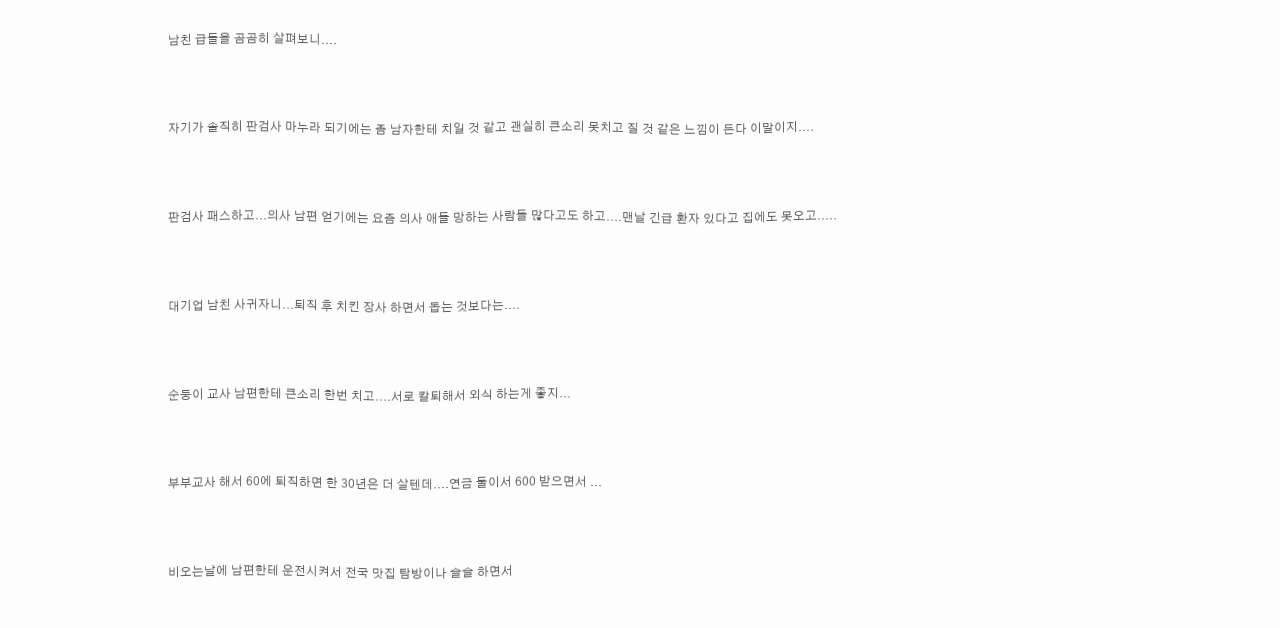남친 급들을 곰곰히 살펴보니....



자기가 솔직히 판검사 마누라 되기에는 좀 남자한테 치일 것 같고 괜실히 큰소리 못치고 질 것 같은 느낌이 든다 이말이지....



판검사 패스하고...의사 남편 얻기에는 요즘 의사 애들 망하는 사람들 많다고도 하고....맨날 긴급 환자 있다고 집에도 못오고.....



대기업 남친 사귀자니...퇴직 후 치킨 장사 하면서 돕는 것보다는....



순둥이 교사 남편한테 큰소리 한번 치고....서로 칼퇴해서 외식 하는게 좋지...



부부교사 해서 60에 퇴직하면 한 30년은 더 살텐데....연금 둘이서 600 받으면서 ...



비오는날에 남편한테 운전시켜서 전국 맛집 탐방이나 슬슬 하면서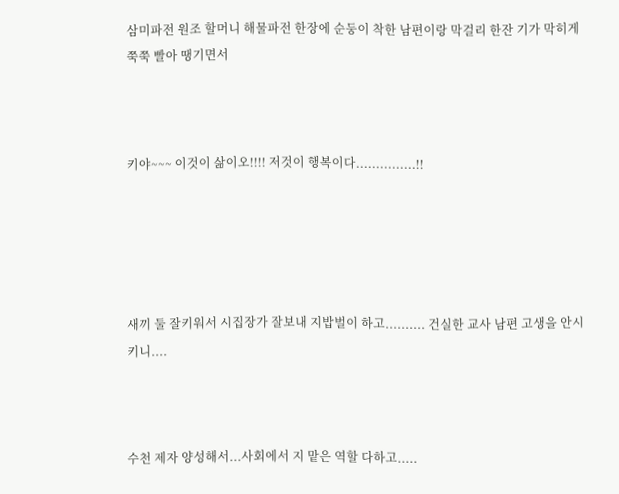삼미파전 원조 할머니 해물파전 한장에 순둥이 착한 남편이랑 막걸리 한잔 기가 막히게 쭉쭉 빨아 땡기면서



키야~~~ 이것이 삶이오!!!! 저것이 행복이다...............!!





새끼 둘 잘키워서 시집장가 잘보내 지밥벌이 하고.......... 건실한 교사 남편 고생을 안시키니....



수천 제자 양성해서...사회에서 지 맡은 역할 다하고.....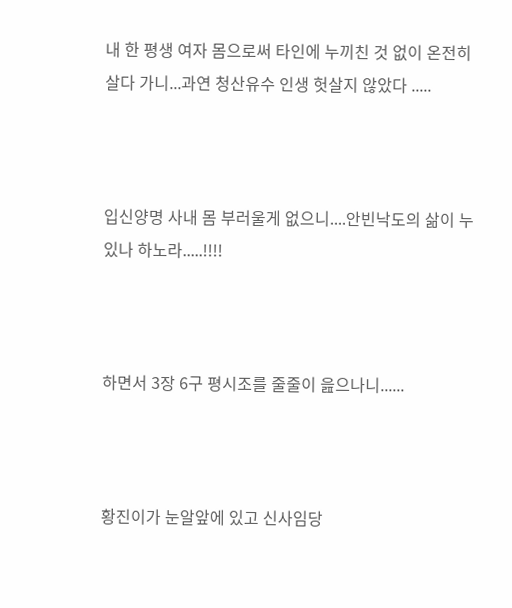내 한 평생 여자 몸으로써 타인에 누끼친 것 없이 온전히 살다 가니...과연 청산유수 인생 헛살지 않았다 .....



입신양명 사내 몸 부러울게 없으니....안빈낙도의 삶이 누 있나 하노라.....!!!!



하면서 3장 6구 평시조를 줄줄이 읊으나니......



황진이가 눈알앞에 있고 신사임당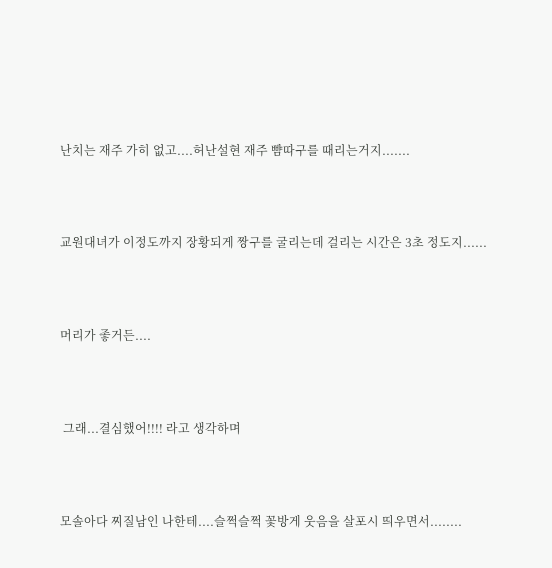난치는 재주 가히 없고....허난설현 재주 뺨따구를 때리는거지.......



교원대녀가 이정도까지 장황되게 짱구를 굴리는데 걸리는 시간은 3초 정도지......



머리가 좋거든....



 그래...결심했어!!!! 라고 생각하며



모솔아다 찌질남인 나한테....슬쩍슬쩍 꽃방게 웃음을 살포시 띄우면서........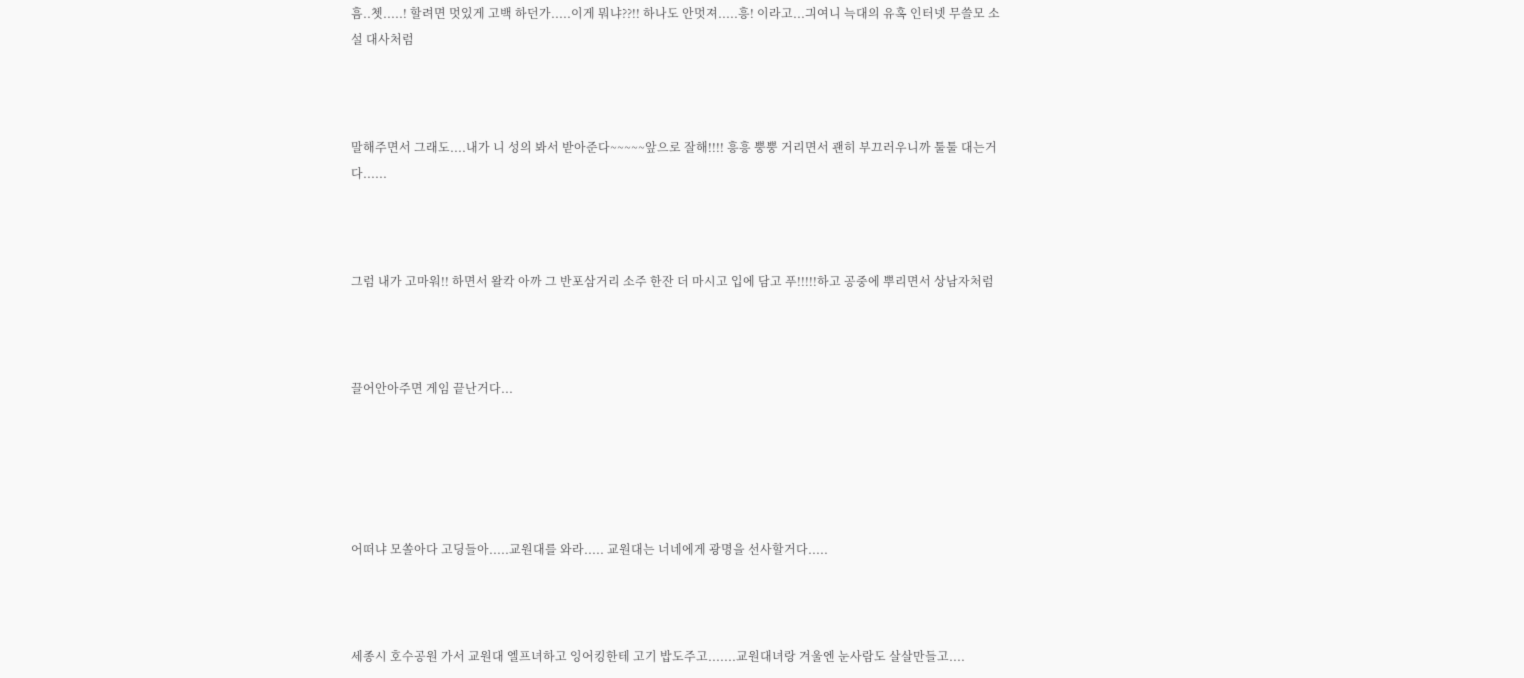흠..쳇.....! 할려면 멋있게 고백 하던가.....이게 뭐냐??!! 하나도 안멋져.....흥! 이라고...긔여니 늑대의 유혹 인터넷 무쓸모 소설 대사처럼



말해주면서 그래도....내가 니 성의 봐서 받아준다~~~~~앞으로 잘해!!!! 흥흥 뿡뿡 거리면서 괜히 부끄러우니까 툴툴 대는거다......



그럼 내가 고마워!! 하면서 왈칵 아까 그 반포삼거리 소주 한잔 더 마시고 입에 담고 푸!!!!!하고 공중에 뿌리면서 상남자처럼



끌어안아주면 게임 끝난거다...





어떠냐 모쏠아다 고딩들아.....교원대를 와라..... 교원대는 너네에게 광명을 선사할거다.....



세종시 호수공원 가서 교원대 엘프녀하고 잉어킹한테 고기 밥도주고.......교원대녀랑 겨울엔 눈사람도 살살만들고....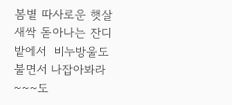봄볕 따사로운 햇살 새싹 돋아나는 잔디밭에서  비누방울도 불면서 나잡아봐라~~~도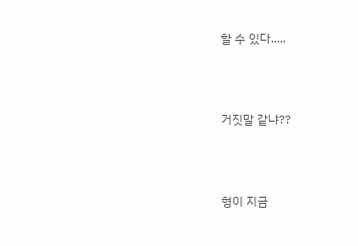할 수 있다.....



거짓말 같냐??



형이 지금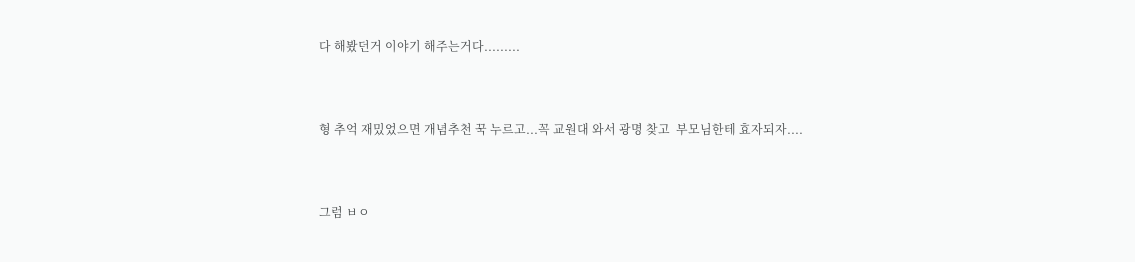다 해봤던거 이야기 해주는거다.........



형 추억 재밌었으면 개념추천 꾹 누르고...꼭 교원대 와서 광명 찾고  부모님한테 효자되자....



그럼 ㅂㅇ